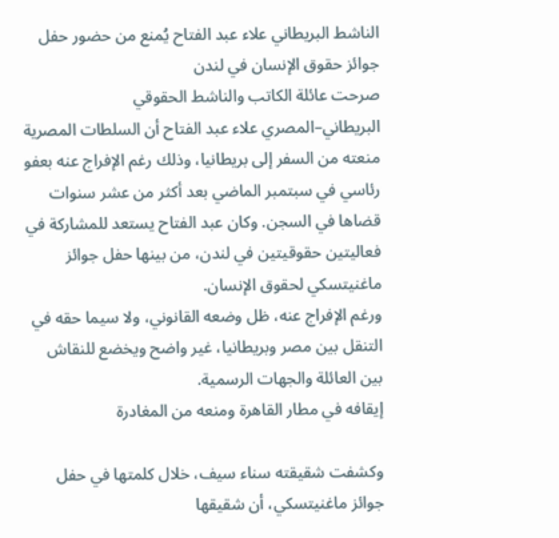الناشط البريطاني علاء عبد الفتاح يُمنع من حضور حفل جوائز حقوق الإنسان في لندن
صرحت عائلة الكاتب والناشط الحقوقي البريطاني–المصري علاء عبد الفتاح أن السلطات المصرية منعته من السفر إلى بريطانيا، وذلك رغم الإفراج عنه بعفو رئاسي في سبتمبر الماضي بعد أكثر من عشر سنوات قضاها في السجن. وكان عبد الفتاح يستعد للمشاركة في فعاليتين حقوقيتين في لندن، من بينها حفل جوائز ماغنيتسكي لحقوق الإنسان.
ورغم الإفراج عنه، ظل وضعه القانوني، ولا سيما حقه في التنقل بين مصر وبريطانيا، غير واضح ويخضع للنقاش بين العائلة والجهات الرسمية.
إيقافه في مطار القاهرة ومنعه من المغادرة

وكشفت شقيقته سناء سيف، خلال كلمتها في حفل جوائز ماغنيتسكي، أن شقيقها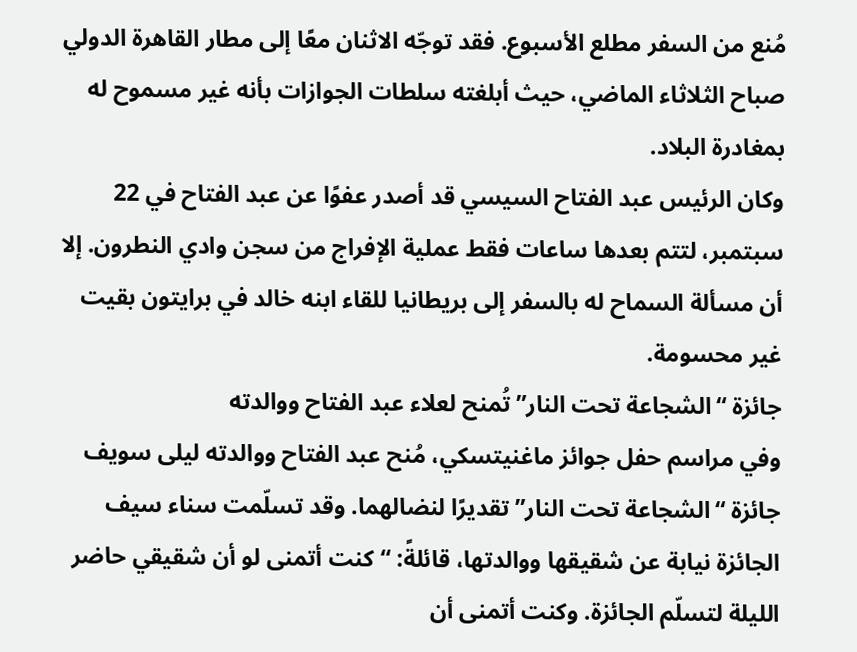مُنع من السفر مطلع الأسبوع. فقد توجّه الاثنان معًا إلى مطار القاهرة الدولي صباح الثلاثاء الماضي، حيث أبلغته سلطات الجوازات بأنه غير مسموح له بمغادرة البلاد.
وكان الرئيس عبد الفتاح السيسي قد أصدر عفوًا عن عبد الفتاح في 22 سبتمبر، لتتم بعدها ساعات فقط عملية الإفراج من سجن وادي النطرون. إلا أن مسألة السماح له بالسفر إلى بريطانيا للقاء ابنه خالد في برايتون بقيت غير محسومة.
جائزة “الشجاعة تحت النار” تُمنح لعلاء عبد الفتاح ووالدته
وفي مراسم حفل جوائز ماغنيتسكي، مُنح عبد الفتاح ووالدته ليلى سويف جائزة “الشجاعة تحت النار” تقديرًا لنضالهما. وقد تسلّمت سناء سيف الجائزة نيابة عن شقيقها ووالدتها، قائلةً: “كنت أتمنى لو أن شقيقي حاضر الليلة لتسلّم الجائزة. وكنت أتمنى أن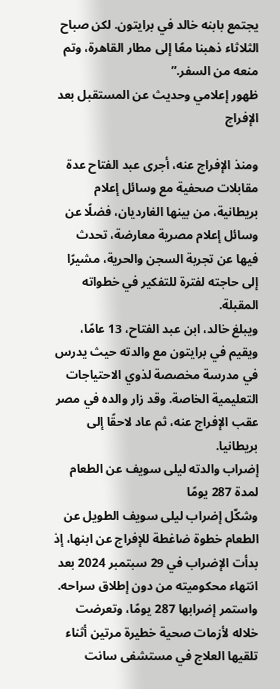يجتمع بابنه خالد في برايتون. لكن صباح الثلاثاء ذهبنا معًا إلى مطار القاهرة، وتم منعه من السفر.”
ظهور إعلامي وحديث عن المستقبل بعد الإفراج

ومنذ الإفراج عنه، أجرى عبد الفتاح عدة مقابلات صحفية مع وسائل إعلام بريطانية، من بينها الغارديان، فضلًا عن وسائل إعلام مصرية معارضة، تحدث فيها عن تجربة السجن والحرية، مشيرًا إلى حاجته لفترة للتفكير في خطواته المقبلة.
ويبلغ خالد، ابن عبد الفتاح، 13 عامًا، ويقيم في برايتون مع والدته حيث يدرس في مدرسة مخصصة لذوي الاحتياجات التعليمية الخاصة. وقد زار والده في مصر عقب الإفراج عنه، ثم عاد لاحقًا إلى بريطانيا.
إضراب والدته ليلى سويف عن الطعام لمدة 287 يومًا
وشكّل إضراب ليلى سويف الطويل عن الطعام خطوة ضاغطة للإفراج عن ابنها، إذ بدأت الإضراب في 29 سبتمبر 2024 بعد انتهاء محكوميته من دون إطلاق سراحه. واستمر إضرابها 287 يومًا، وتعرضت خلاله لأزمات صحية خطيرة مرتين أثناء تلقيها العلاج في مستشفى سانت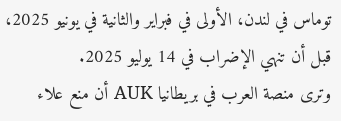توماس في لندن، الأولى في فبراير والثانية في يونيو 2025، قبل أن تنهي الإضراب في 14 يوليو 2025.
وترى منصة العرب في بريطانيا AUK أن منع علاء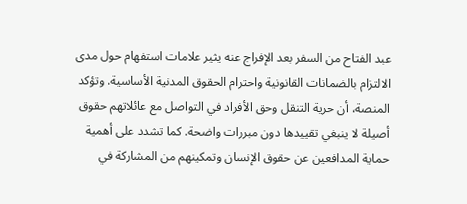عبد الفتاح من السفر بعد الإفراج عنه يثير علامات استفهام حول مدى الالتزام بالضمانات القانونية واحترام الحقوق المدنية الأساسية. وتؤكد المنصة، أن حرية التنقل وحق الأفراد في التواصل مع عائلاتهم حقوق أصيلة لا ينبغي تقييدها دون مبررات واضحة. كما تشدد على أهمية حماية المدافعين عن حقوق الإنسان وتمكينهم من المشاركة في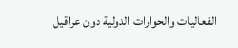الفعاليات والحوارات الدولية دون عراقيل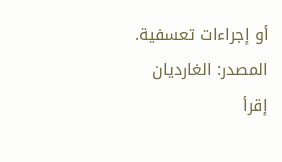أو إجراءات تعسفية.
المصدر: الغارديان
إقرأ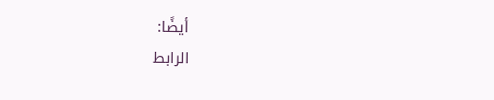أيضًا:
الرابط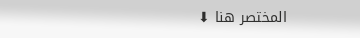المختصر هنا ⬇